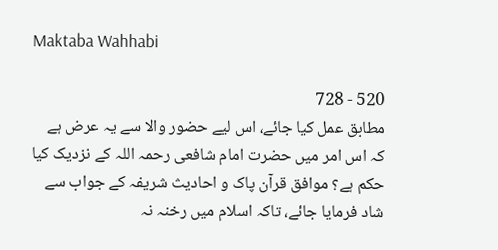Maktaba Wahhabi

520 - 728
مطابق عمل کیا جائے، اس لیے حضور والا سے یہ عرض ہے کہ اس امر میں حضرت امام شافعی رحمہ اللہ کے نزدیک کیا حکم ہے؟ موافق قرآن پاک و احادیث شریفہ کے جواب سے شاد فرمایا جائے، تاکہ اسلام میں رخنہ نہ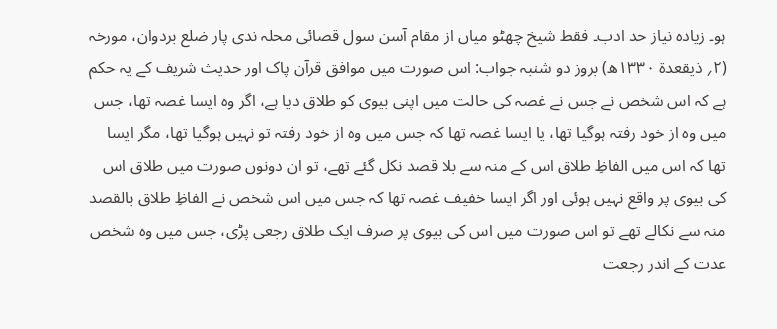ہو۔ زیادہ نیاز حد ادب۔ فقط شیخ چھٹو میاں از مقام آسن سول قصائی محلہ ندی پار ضلع بردوان، مورخہ (۲؍ ذیقعدۃ ۱۳۳۰ھ) بروز دو شنبہ جواب: اس صورت میں موافق قرآن پاک اور حدیث شریف کے یہ حکم ہے کہ اس شخص نے جس نے غصہ کی حالت میں اپنی بیوی کو طلاق دیا ہے، اگر وہ ایسا غصہ تھا، جس میں وہ از خود رفتہ ہوگیا تھا، یا ایسا غصہ تھا کہ جس میں وہ از خود رفتہ تو نہیں ہوگیا تھا، مگر ایسا تھا کہ اس میں الفاظِ طلاق اس کے منہ سے بلا قصد نکل گئے تھے، تو ان دونوں صورت میں طلاق اس کی بیوی پر واقع نہیں ہوئی اور اگر ایسا خفیف غصہ تھا کہ جس میں اس شخص نے الفاظِ طلاق بالقصد منہ سے نکالے تھے تو اس صورت میں اس کی بیوی پر صرف ایک طلاق رجعی پڑی، جس میں وہ شخص عدت کے اندر رجعت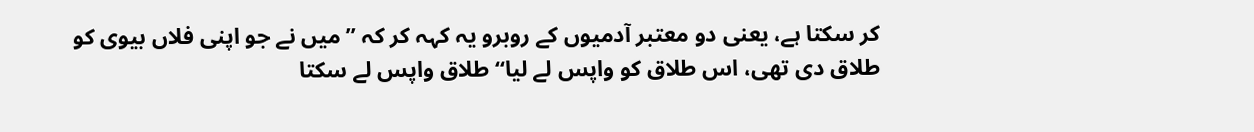کر سکتا ہے، یعنی دو معتبر آدمیوں کے روبرو یہ کہہ کر کہ ’’میں نے جو اپنی فلاں بیوی کو طلاق دی تھی، اس طلاق کو واپس لے لیا‘‘ طلاق واپس لے سکتا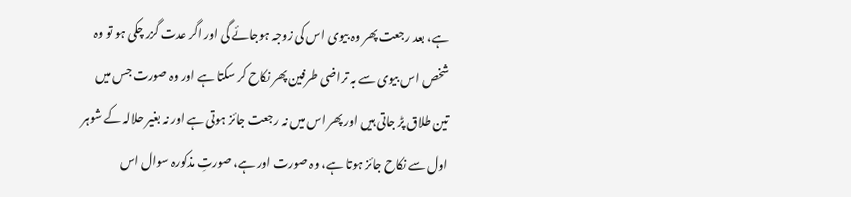ہے، بعد رجعت پھر وہ بیوی اس کی زوجہ ہوجائے گی اور اگر عدت گزر چکی ہو تو وہ شخص اس بیوی سے بہ تراضی طرفین پھر نکاح کر سکتا ہے اور وہ صورت جس میں تین طلاق پڑ جاتی ہیں اور پھر اس میں نہ رجعت جائز ہوتی ہے اور نہ بغیر حلالہ کے شوہر اول سے نکاح جائز ہوتا ہے، وہ صورت اور ہے، صورتِ مذکورہ سوال اس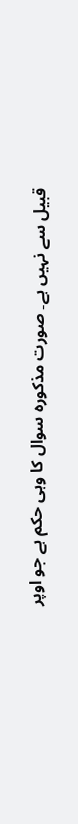قبیل سے نہیں ہے۔ صورت مذکورہ سوال کا وہی حکم ہے جو اوپر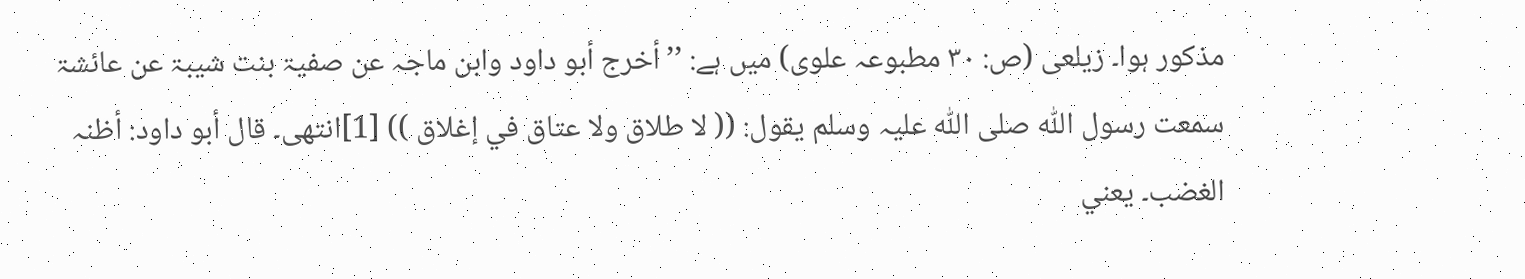مذکور ہوا۔ زیلعی (ص: ۳۰ مطبوعہ علوی) میں ہے: ’’أخرج أبو داود وابن ماجہ عن صفیۃ بنت شیبۃ عن عائشۃ سمعت رسول اللّٰه صلی اللّٰه علیہ وسلم یقول: (( لا طلاق ولا عتاق في إغلاق )) [1]انتھی۔ قال أبو داود: أظنہ الغضب۔ یعني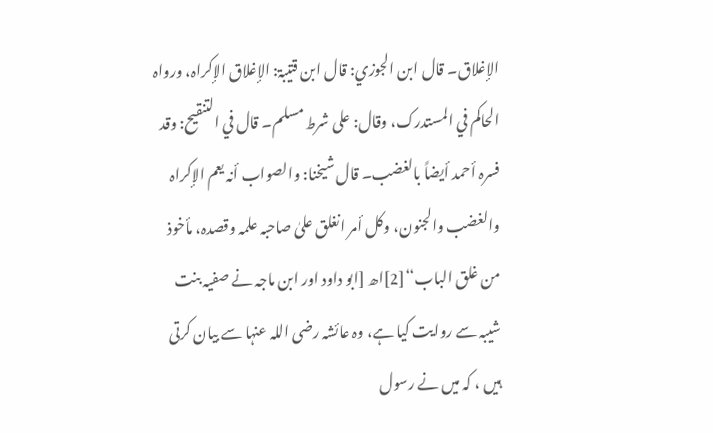الإغلاق۔ قال ابن الجوزي: قال ابن قتیبۃ: الإغلاق الإکراہ، ورواہ الحاکم في المستدرک، وقال: علی شرط مسلم۔ قال في التنقیح: وقد فسرہ أحمد أیضاً بالغضب۔ قال شیخنا: والصواب أنہ یعم الإکراہ والغضب والجنون، وکل أمر انغلق علیٰ صاحبہ علمہ وقصدہ، مأخوذ من غلق الباب‘‘[2]اھ [ابو داود اور ابن ماجہ نے صفیہ بنت شیبہ سے روایت کیا ہے، وہ عائشہ رضی اللہ عنہا سے بیان کرتی ہیں ، کہ میں نے رسول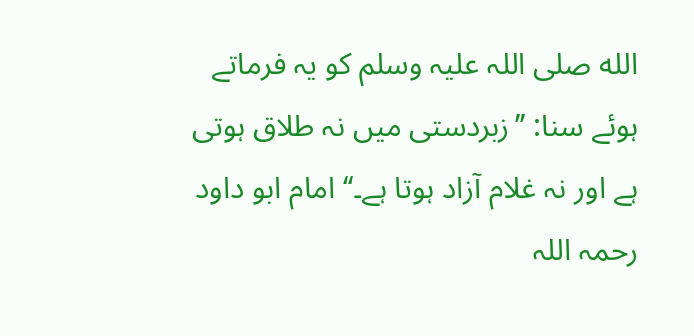الله صلی اللہ علیہ وسلم کو یہ فرماتے ہوئے سنا: ’’زبردستی میں نہ طلاق ہوتی ہے اور نہ غلام آزاد ہوتا ہے۔‘‘ امام ابو داود رحمہ اللہ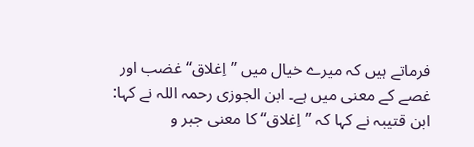فرماتے ہیں کہ میرے خیال میں ’’اِغلاق‘‘ غضب اور غصے کے معنی میں ہے۔ ابن الجوزی رحمہ اللہ نے کہا: ابن قتیبہ نے کہا کہ ’’اِغلاق‘‘ کا معنی جبر و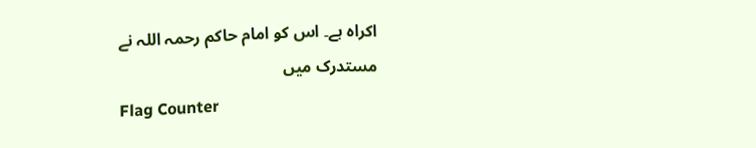اکراہ ہے۔ اس کو امام حاکم رحمہ اللہ نے مستدرک میں
Flag Counter